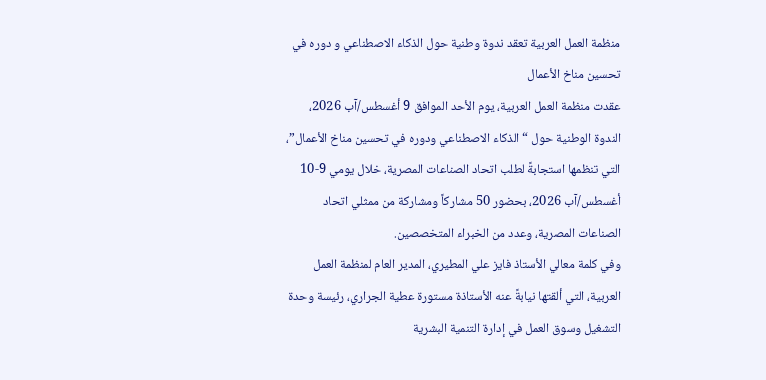منظمة العمل العربية تعقد ندوة وطنية حول الذكاء الاصطناعي و دوره في تحسين مناخ الأعمال
عقدت منظمة العمل العربية، يوم الأحد الموافق 9 أغسطس/آب 2026، الندوة الوطنية حول “الذكاء الاصطناعي ودوره في تحسين مناخ الأعمال”، التي تنظمها استجابةً لطلب اتحاد الصناعات المصرية، خلال يومي 9-10 أغسطس/آب 2026، بحضور 50 مشاركاً ومشاركة من ممثلي اتحاد الصناعات المصرية، وعدد من الخبراء المتخصصين.
وفي كلمة معالي الأستاذ فايز علي المطيري، المدير العام لمنظمة العمل العربية، التي ألقتها نيابةً عنه الأستاذة مستورة عطية الجراري، رئيسة وحدة التشغيل وسوق العمل في إدارة التنمية البشرية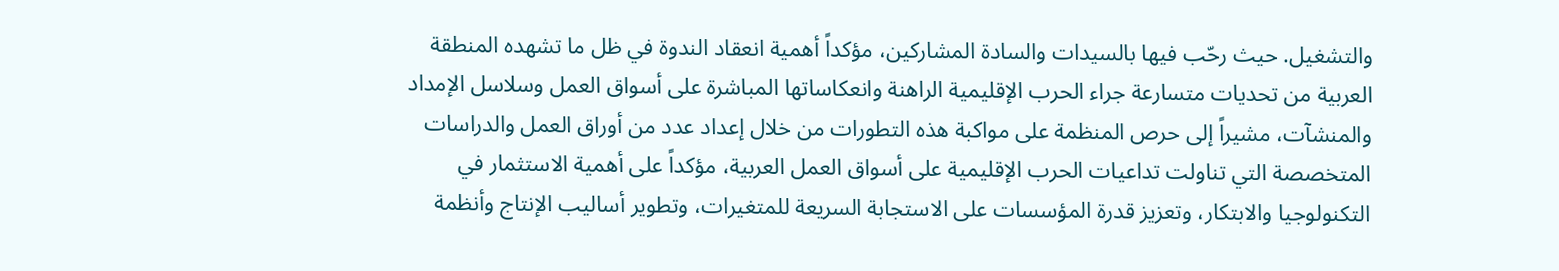والتشغيل. حيث رحّب فيها بالسيدات والسادة المشاركين، مؤكداً أهمية انعقاد الندوة في ظل ما تشهده المنطقة العربية من تحديات متسارعة جراء الحرب الإقليمية الراهنة وانعكاساتها المباشرة على أسواق العمل وسلاسل الإمداد والمنشآت، مشيراً إلى حرص المنظمة على مواكبة هذه التطورات من خلال إعداد عدد من أوراق العمل والدراسات المتخصصة التي تناولت تداعيات الحرب الإقليمية على أسواق العمل العربية، مؤكداً على أهمية الاستثمار في التكنولوجيا والابتكار، وتعزيز قدرة المؤسسات على الاستجابة السريعة للمتغيرات، وتطوير أساليب الإنتاج وأنظمة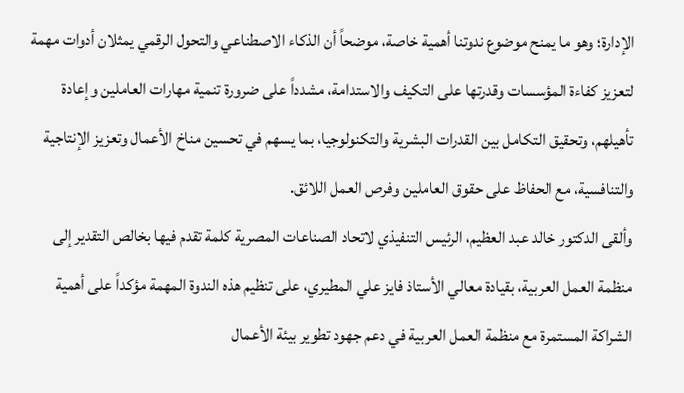الإدارة؛ وهو ما يمنح موضوع ندوتنا أهمية خاصة، موضحاً أن الذكاء الاصطناعي والتحول الرقمي يمثلان أدوات مهمة لتعزيز كفاءة المؤسسات وقدرتها على التكيف والاستدامة، مشدداً على ضرورة تنمية مهارات العاملين وإعادة تأهيلهم، وتحقيق التكامل بين القدرات البشرية والتكنولوجيا، بما يسهم في تحسين مناخ الأعمال وتعزيز الإنتاجية والتنافسية، مع الحفاظ على حقوق العاملين وفرص العمل اللائق.
وألقى الدكتور خالد عبد العظيم، الرئيس التنفيذي لاتحاد الصناعات المصرية كلمة تقدم فيها بخالص التقدير إلى منظمة العمل العربية، بقيادة معالي الأستاذ فايز علي المطيري، على تنظيم هذه الندوة المهمة مؤكداً على أهمية الشراكة المستمرة مع منظمة العمل العربية في دعم جهود تطوير بيئة الأعمال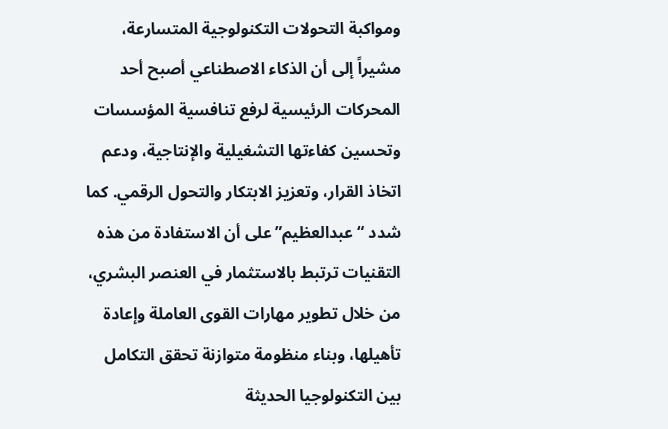ومواكبة التحولات التكنولوجية المتسارعة، مشيراً إلى أن الذكاء الاصطناعي أصبح أحد المحركات الرئيسية لرفع تنافسية المؤسسات وتحسين كفاءتها التشغيلية والإنتاجية، ودعم اتخاذ القرار، وتعزيز الابتكار والتحول الرقمي. كما شدد “عبدالعظيم”على أن الاستفادة من هذه التقنيات ترتبط بالاستثمار في العنصر البشري، من خلال تطوير مهارات القوى العاملة وإعادة تأهيلها، وبناء منظومة متوازنة تحقق التكامل بين التكنولوجيا الحديثة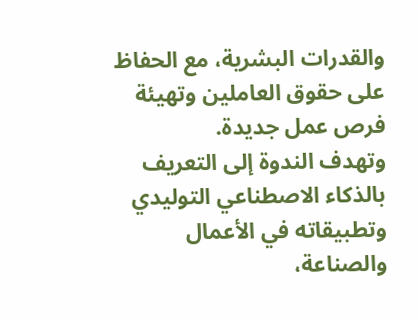والقدرات البشرية، مع الحفاظ على حقوق العاملين وتهيئة فرص عمل جديدة.
وتهدف الندوة إلى التعريف بالذكاء الاصطناعي التوليدي وتطبيقاته في الأعمال والصناعة،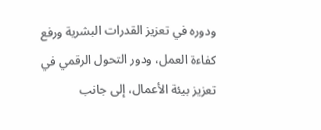ودوره في تعزيز القدرات البشرية ورفع كفاءة العمل، ودور التحول الرقمي في تعزيز بيئة الأعمال، إلى جانب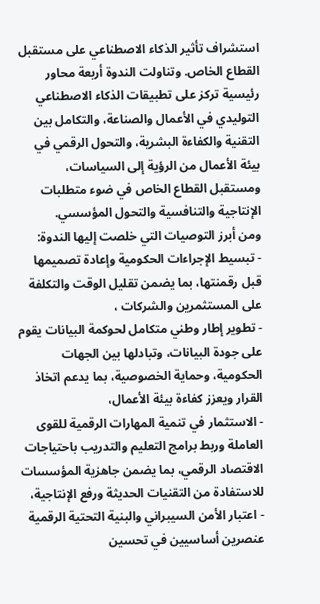استشراف تأثير الذكاء الاصطناعي على مستقبل القطاع الخاص. وتناولت الندوة أربعة محاور رئيسية تركز على تطبيقات الذكاء الاصطناعي التوليدي في الأعمال والصناعة، والتكامل بين التقنية والكفاءة البشرية، والتحول الرقمي في بيئة الأعمال من الرؤية إلى السياسات، ومستقبل القطاع الخاص في ضوء متطلبات الإنتاجية والتنافسية والتحول المؤسسي.
ومن أبرز التوصيات التي خلصت إليها الندوة:
- تبسيط الإجراءات الحكومية وإعادة تصميمها قبل رقمنتها، بما يضمن تقليل الوقت والتكلفة على المستثمرين والشركات ،
- تطوير إطار وطني متكامل لحوكمة البيانات يقوم على جودة البيانات، وتبادلها بين الجهات الحكومية، وحماية الخصوصية، بما يدعم اتخاذ القرار ويعزز كفاءة بيئة الأعمال،
- الاستثمار في تنمية المهارات الرقمية للقوى العاملة وربط برامج التعليم والتدريب باحتياجات الاقتصاد الرقمي، بما يضمن جاهزية المؤسسات للاستفادة من التقنيات الحديثة ورفع الإنتاجية،
- اعتبار الأمن السيبراني والبنية التحتية الرقمية عنصرين أساسيين في تحسين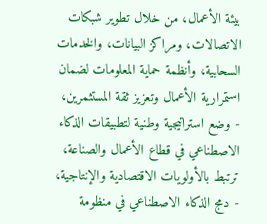بيئة الأعمال، من خلال تطوير شبكات الاتصالات، ومراكز البيانات، والخدمات السحابية، وأنظمة حماية المعلومات لضمان استمرارية الأعمال وتعزيز ثقة المستثمرين،
- وضع استراتيجية وطنية لتطبيقات الذكاء الاصطناعي في قطاع الأعمال والصناعة، ترتبط بالأولويات الاقتصادية والإنتاجية،
- دمج الذكاء الاصطناعي في منظومة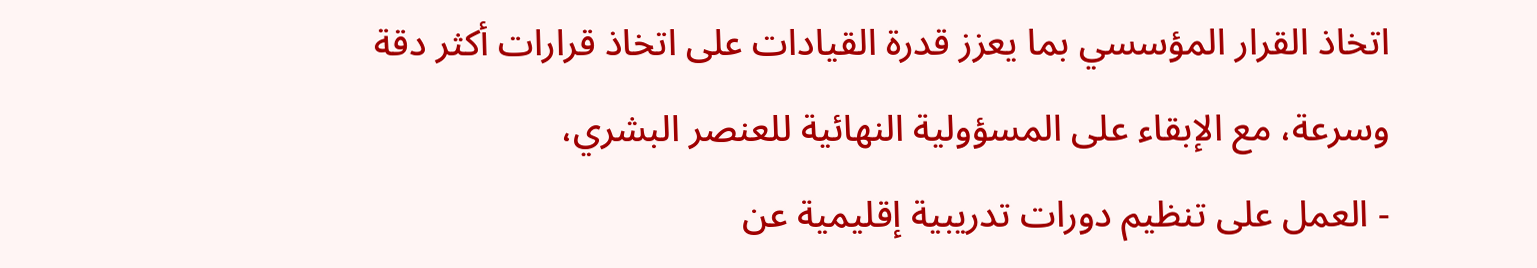اتخاذ القرار المؤسسي بما يعزز قدرة القيادات على اتخاذ قرارات أكثر دقة وسرعة، مع الإبقاء على المسؤولية النهائية للعنصر البشري،
- العمل على تنظيم دورات تدريبية إقليمية عن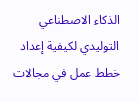الذكاء الاصطناعي التوليدي لكيفية إعداد خطط عمل في مجالات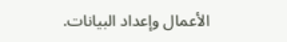الأعمال وإعداد البيانات.